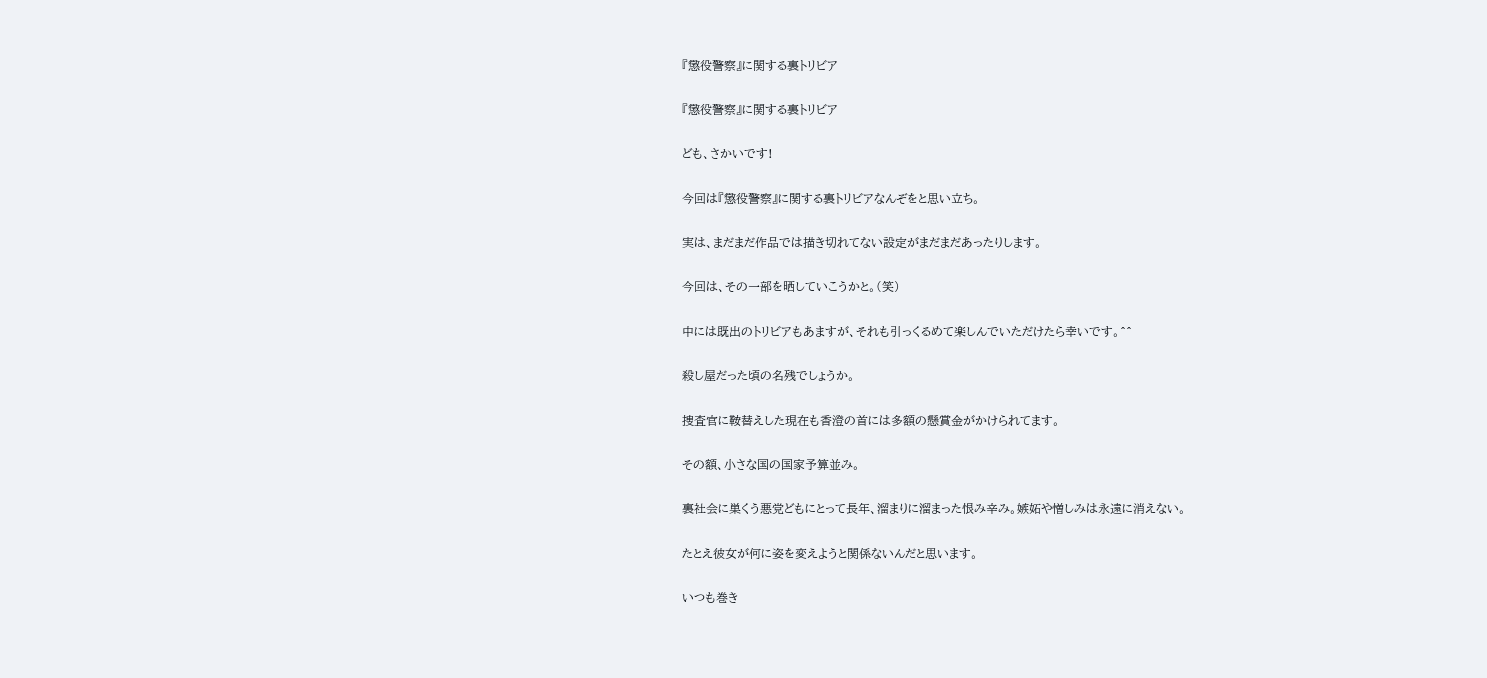『懲役警察』に関する裏トリビア

『懲役警察』に関する裏トリビア

ども、さかいです!

今回は『懲役警察』に関する裏トリビアなんぞをと思い立ち。

実は、まだまだ作品では描き切れてない設定がまだまだあったりします。

今回は、その一部を晒していこうかと。(笑)

中には既出のトリビアもあますが、それも引っくるめて楽しんでいただけたら幸いです。^^

殺し屋だった頃の名残でしょうか。

捜査官に鞍替えした現在も香澄の首には多額の懸賞金がかけられてます。

その額、小さな国の国家予算並み。

裏社会に巣くう悪党どもにとって長年、溜まりに溜まった恨み辛み。嫉妬や憎しみは永遠に消えない。

たとえ彼女が何に姿を変えようと関係ないんだと思います。

いつも巻き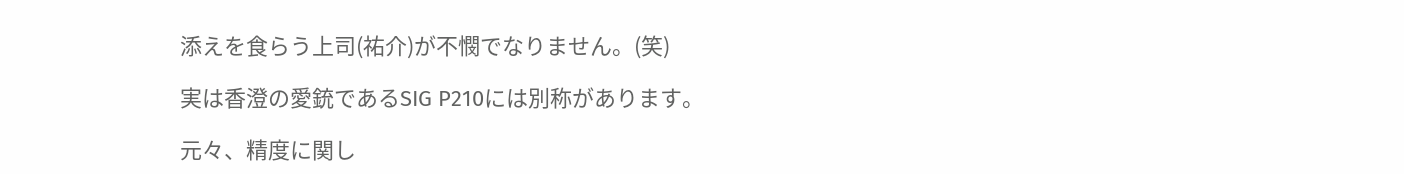添えを食らう上司(祐介)が不憫でなりません。(笑)

実は香澄の愛銃であるSIG P210には別称があります。

元々、精度に関し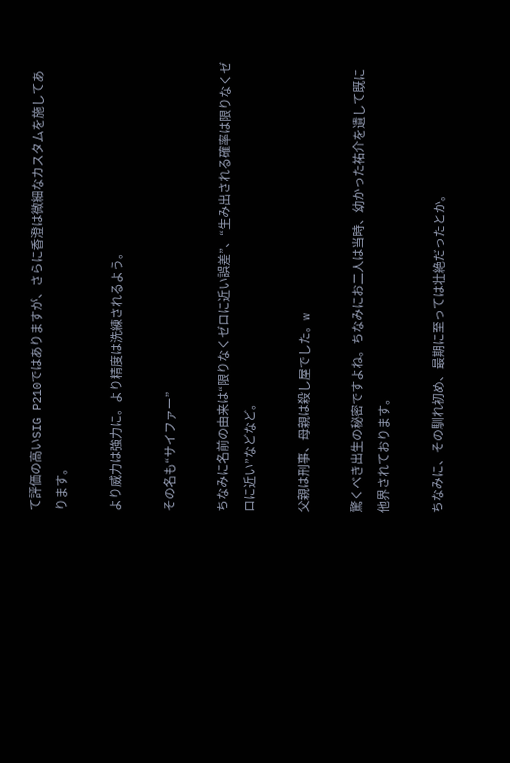て評価の高いSIG P210ではありますが、さらに香澄は微細なカスタムを施してあります。

より威力は強力に。より精度は洗練されるよう。

その名も“サイファー”

ちなみに名前の由来は“限りなくゼロに近い誤差”、“生み出される確率は限りなくゼロに近い”などなど。

父親は刑事、母親は殺し屋でした。w

驚くべき出生の秘密ですよね。ちなみにお二人は当時、幼かった祐介を遺して既に他界されております。

ちなみに、その馴れ初め、最期に至っては壮絶だったとか。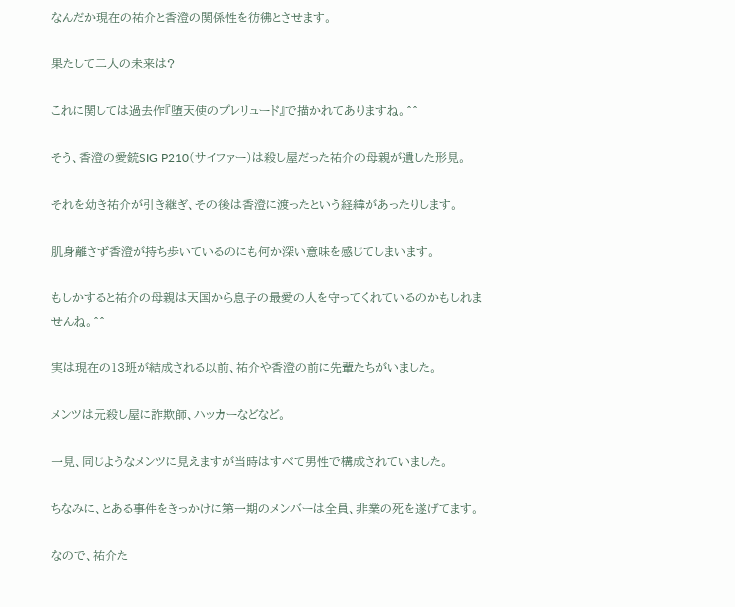なんだか現在の祐介と香澄の関係性を彷彿とさせます。

果たして二人の未来は?

これに関しては過去作『堕天使のプレリュード』で描かれてありますね。^^

そう、香澄の愛銃SIG P210(サイファー)は殺し屋だった祐介の母親が遺した形見。

それを幼き祐介が引き継ぎ、その後は香澄に渡ったという経緯があったりします。

肌身離さず香澄が持ち歩いているのにも何か深い意味を感じてしまいます。

もしかすると祐介の母親は天国から息子の最愛の人を守ってくれているのかもしれませんね。^^

実は現在の13班が結成される以前、祐介や香澄の前に先輩たちがいました。

メンツは元殺し屋に詐欺師、ハッカーなどなど。

一見、同じようなメンツに見えますが当時はすべて男性で構成されていました。

ちなみに、とある事件をきっかけに第一期のメンバーは全員、非業の死を遂げてます。

なので、祐介た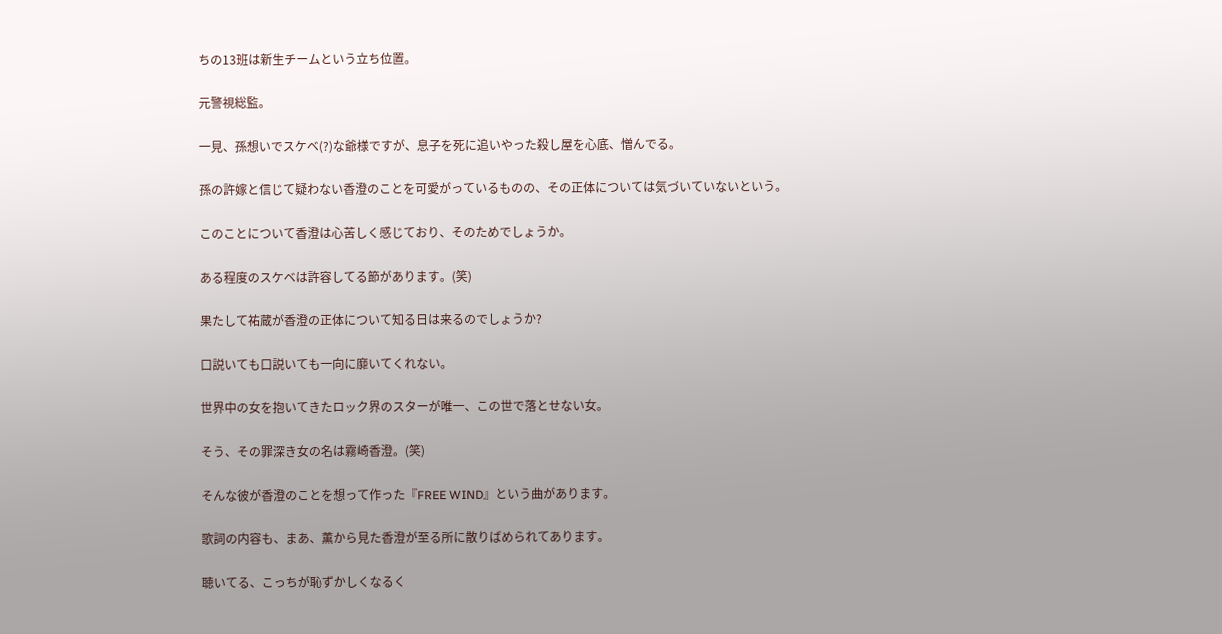ちの13班は新生チームという立ち位置。

元警視総監。

一見、孫想いでスケベ(?)な爺様ですが、息子を死に追いやった殺し屋を心底、憎んでる。

孫の許嫁と信じて疑わない香澄のことを可愛がっているものの、その正体については気づいていないという。

このことについて香澄は心苦しく感じており、そのためでしょうか。

ある程度のスケベは許容してる節があります。(笑)

果たして祐蔵が香澄の正体について知る日は来るのでしょうか?

口説いても口説いても一向に靡いてくれない。

世界中の女を抱いてきたロック界のスターが唯一、この世で落とせない女。

そう、その罪深き女の名は霧崎香澄。(笑)

そんな彼が香澄のことを想って作った『FREE WIND』という曲があります。

歌詞の内容も、まあ、薫から見た香澄が至る所に散りばめられてあります。

聴いてる、こっちが恥ずかしくなるく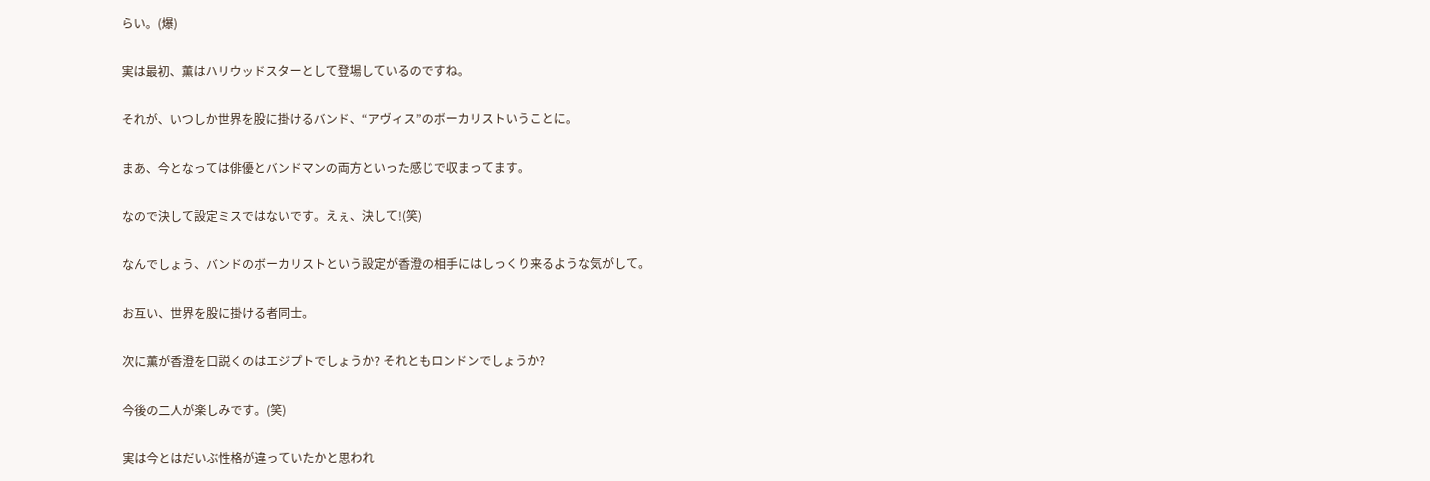らい。(爆)

実は最初、薫はハリウッドスターとして登場しているのですね。

それが、いつしか世界を股に掛けるバンド、“アヴィス”のボーカリストいうことに。

まあ、今となっては俳優とバンドマンの両方といった感じで収まってます。

なので決して設定ミスではないです。えぇ、決して!(笑)

なんでしょう、バンドのボーカリストという設定が香澄の相手にはしっくり来るような気がして。

お互い、世界を股に掛ける者同士。

次に薫が香澄を口説くのはエジプトでしょうか? それともロンドンでしょうか?

今後の二人が楽しみです。(笑)

実は今とはだいぶ性格が違っていたかと思われ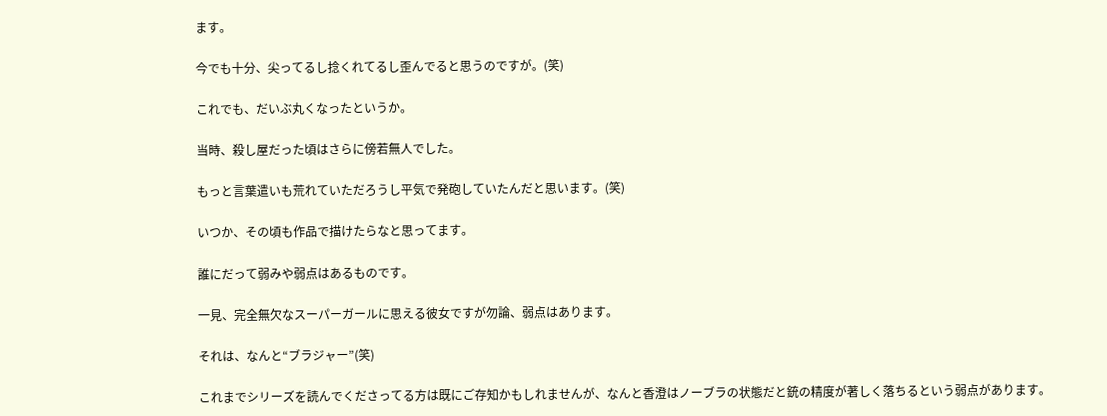ます。

今でも十分、尖ってるし捻くれてるし歪んでると思うのですが。(笑)

これでも、だいぶ丸くなったというか。

当時、殺し屋だった頃はさらに傍若無人でした。

もっと言葉遣いも荒れていただろうし平気で発砲していたんだと思います。(笑)

いつか、その頃も作品で描けたらなと思ってます。

誰にだって弱みや弱点はあるものです。

一見、完全無欠なスーパーガールに思える彼女ですが勿論、弱点はあります。

それは、なんと“ブラジャー”(笑)

これまでシリーズを読んでくださってる方は既にご存知かもしれませんが、なんと香澄はノーブラの状態だと銃の精度が著しく落ちるという弱点があります。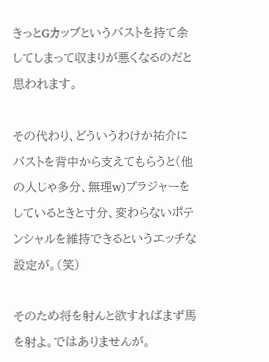きっとGカップというバストを持て余してしまって収まりが悪くなるのだと思われます。

その代わり、どういうわけか祐介にバストを背中から支えてもらうと(他の人じゃ多分、無理w)ブラジャーをしているときと寸分、変わらないポテンシャルを維持できるというエッチな設定が。(笑)

そのため将を射んと欲すればまず馬を射よ。ではありませんが。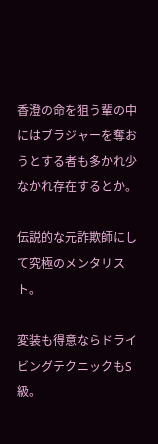香澄の命を狙う輩の中にはブラジャーを奪おうとする者も多かれ少なかれ存在するとか。

伝説的な元詐欺師にして究極のメンタリスト。

変装も得意ならドライビングテクニックもS級。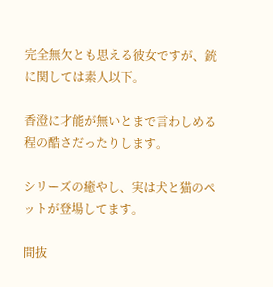完全無欠とも思える彼女ですが、銃に関しては素人以下。

香澄に才能が無いとまで言わしめる程の酷さだったりします。

シリーズの癒やし、実は犬と猫のペットが登場してます。

間抜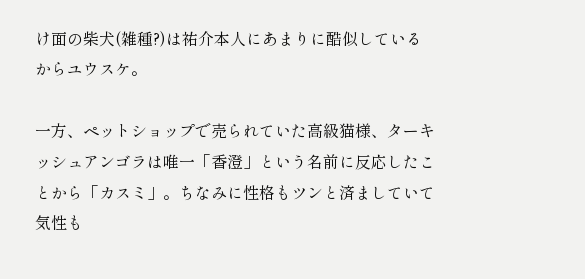け面の柴犬(雑種?)は祐介本人にあまりに酷似しているからユウスケ。

一方、ペットショップで売られていた高級猫様、ターキッシュアンゴラは唯一「香澄」という名前に反応したことから「カスミ」。ちなみに性格もツンと済ましていて気性も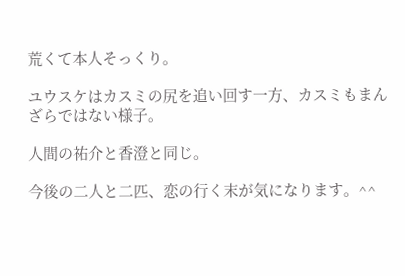荒くて本人そっくり。

ユウスケはカスミの尻を追い回す一方、カスミもまんざらではない様子。

人間の祐介と香澄と同じ。

今後の二人と二匹、恋の行く末が気になります。^^